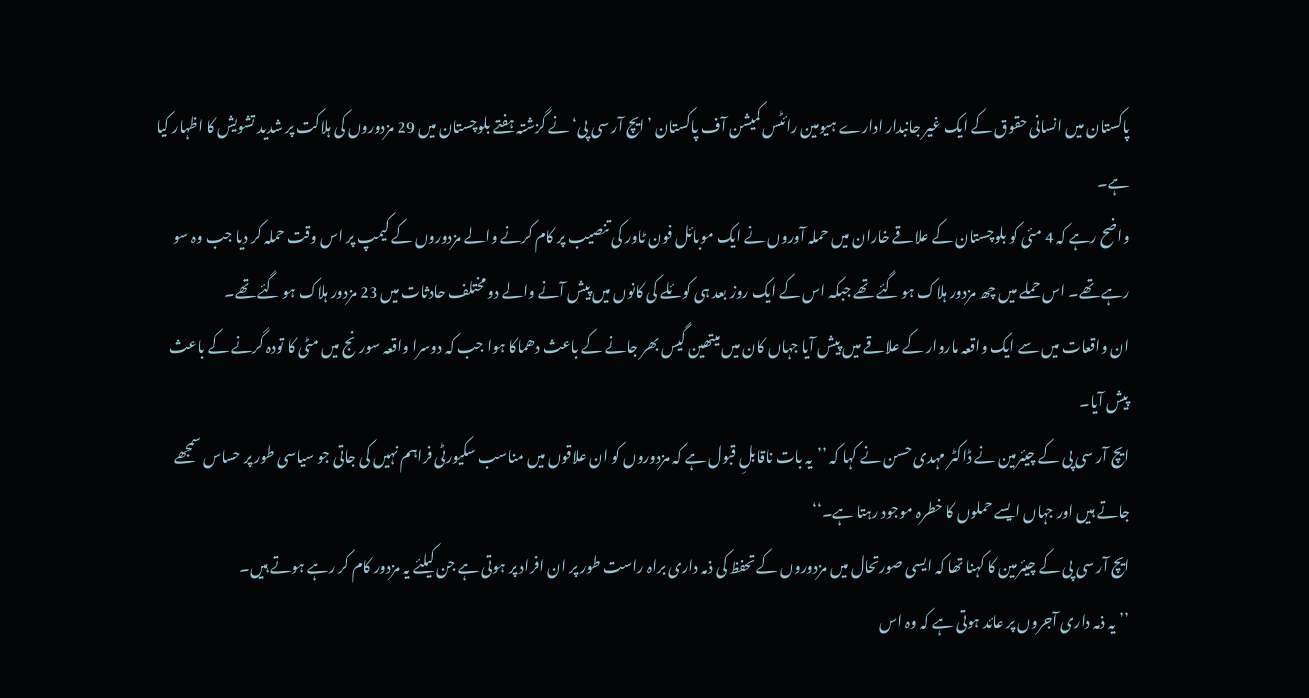پاکستان میں انسانی حقوق کے ایک غیر جانبدار ادارے ہیومین رائٹس کمیشن آف پاکستان ’ایچ آر سی پی‘ نے گزشتہ ہفتے بلوچستان میں 29 مزدوروں کی ہلاکت پر شدید تشویش کا اظہار کیا ہے۔
واضح رہے کہ 4 مئی کو بلوچستان کے علاقے خاران میں حملہ آوروں نے ایک موبائل فون ٹاور کی تنصیب پر کام کرنے والے مزدوروں کے کیمپ پر اس وقت حملہ کر دیا جب وہ سو رہے تھے۔ اس حملے میں چھ مزدور ہلاک ہو گئے تھے جبکہ اس کے ایک روز بعد ہی کوئلے کی کانوں میں پیش آنے والے دو مختلف حادثات میں 23 مزدور ہلاک ہو گئے تھے۔
ان واقعات میں سے ایک واقعہ ماروار کے علاقے میں پیش آیا جہاں کان میں میتھین گیس بھر جانے کے باعث دھماکا ہوا جب کہ دوسرا واقعہ سورنج میں مٹی کا تودہ گرنے کے باعث پیش آیا۔
ایچ آر سی پی کے چیئرمین نے ڈاکٹر مہدی حسن نے کہا کہ ’’یہ بات ناقابلِ قبول ہے کہ مزدوروں کو ان علاقوں میں مناسب سکیورٹی فراہم نہیں کی جاتی جو سیاسی طور پر حساس سمجھے جاتے ہیں اور جہاں ایسے حملوں کا خطرہ موجود رہتا ہے۔‘‘
ایچ آر سی پی کے چیئرمین کا کہنا تھا کہ ایسی صورتحال میں مزدوروں کے تحفظ کی ذمہ داری براہ راست طور پر ان افراد پر ہوتی ہے جن کیلئے یہ مزدور کام کر رہے ہوتے ہیں۔
’’یہ ذمہ داری آجروں پر عائد ہوتی ہے کہ وہ اس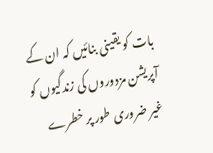بات کو یقینی بنائیں کہ ان کے آپریشن مزدوروں کی زندگیوں کو غیر ضروری طور پر خطرے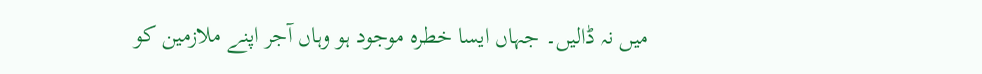میں نہ ڈالیں۔ جہاں ایسا خطرہ موجود ہو وہاں آجر اپنے ملازمین کو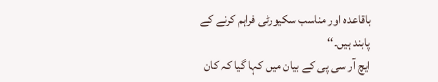باقاعدہ اور مناسب سکیورٹی فراہم کرنے کے پابند ہیں۔‘‘
ایچ آر سی پی کے بیان میں کہا گیا کہ کان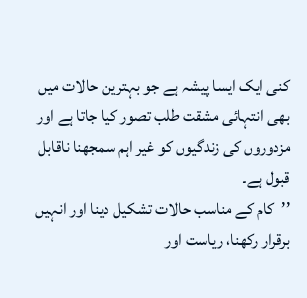کنی ایک ایسا پیشہ ہے جو بہترین حالات میں بھی انتہائی مشقت طلب تصور کیا جاتا ہے اور مزدوروں کی زندگیوں کو غیر اہم سمجھنا ناقابل قبول ہے۔
’’کام کے مناسب حالات تشکیل دینا اور انہیں برقرار رکھنا، ریاست اور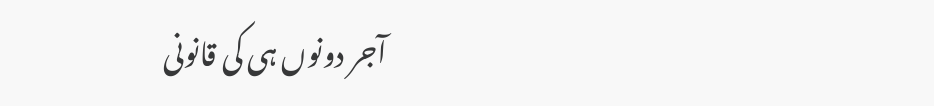آجر دونوں ہی کی قانونی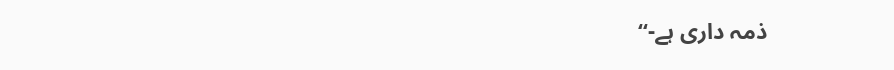ذمہ داری ہے-‘‘